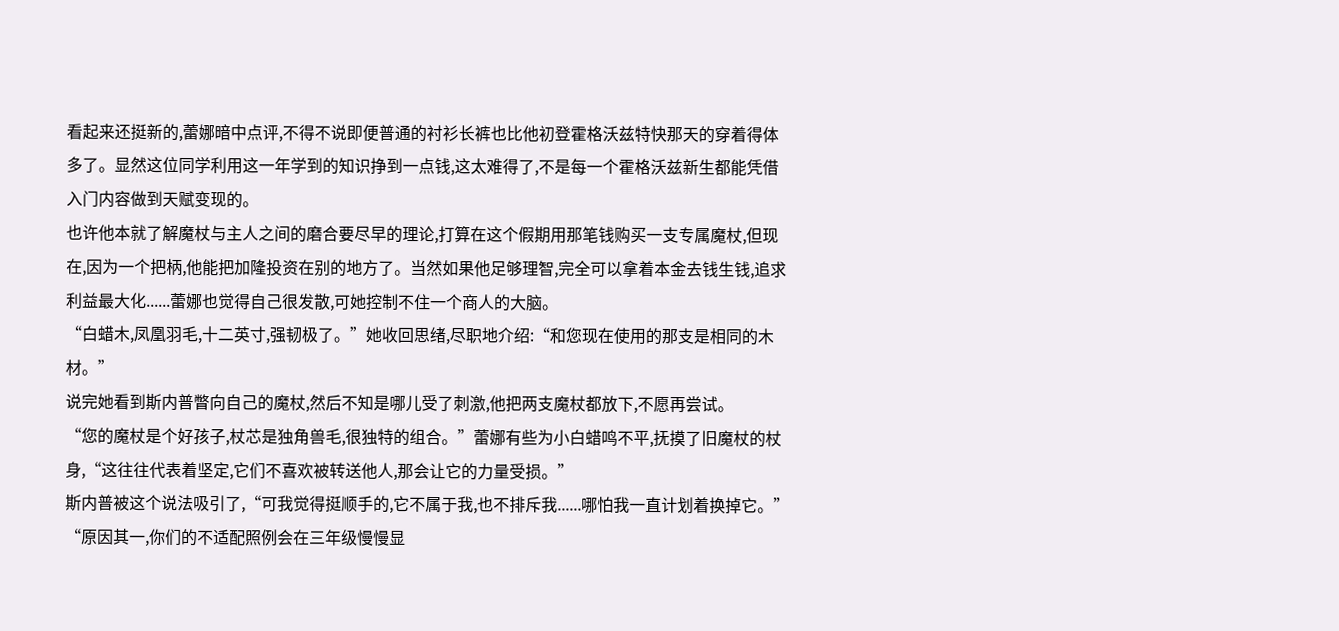看起来还挺新的,蕾娜暗中点评,不得不说即便普通的衬衫长裤也比他初登霍格沃兹特快那天的穿着得体多了。显然这位同学利用这一年学到的知识挣到一点钱,这太难得了,不是每一个霍格沃兹新生都能凭借入门内容做到天赋变现的。
也许他本就了解魔杖与主人之间的磨合要尽早的理论,打算在这个假期用那笔钱购买一支专属魔杖,但现在,因为一个把柄,他能把加隆投资在别的地方了。当然如果他足够理智,完全可以拿着本金去钱生钱,追求利益最大化......蕾娜也觉得自己很发散,可她控制不住一个商人的大脑。
“白蜡木,凤凰羽毛,十二英寸,强韧极了。”她收回思绪,尽职地介绍:“和您现在使用的那支是相同的木材。”
说完她看到斯内普瞥向自己的魔杖,然后不知是哪儿受了刺激,他把两支魔杖都放下,不愿再尝试。
“您的魔杖是个好孩子,杖芯是独角兽毛,很独特的组合。”蕾娜有些为小白蜡鸣不平,抚摸了旧魔杖的杖身,“这往往代表着坚定,它们不喜欢被转送他人,那会让它的力量受损。”
斯内普被这个说法吸引了,“可我觉得挺顺手的,它不属于我,也不排斥我......哪怕我一直计划着换掉它。”
“原因其一,你们的不适配照例会在三年级慢慢显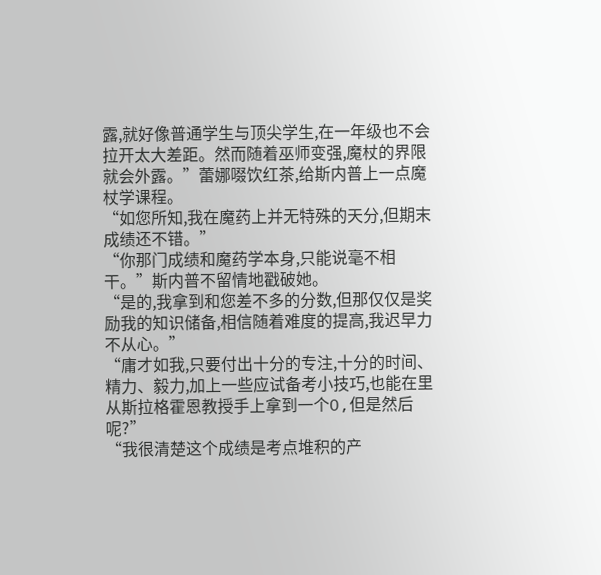露,就好像普通学生与顶尖学生,在一年级也不会拉开太大差距。然而随着巫师变强,魔杖的界限就会外露。”蕾娜啜饮红茶,给斯内普上一点魔杖学课程。
“如您所知,我在魔药上并无特殊的天分,但期末成绩还不错。”
“你那门成绩和魔药学本身,只能说毫不相干。”斯内普不留情地戳破她。
“是的,我拿到和您差不多的分数,但那仅仅是奖励我的知识储备,相信随着难度的提高,我迟早力不从心。”
“庸才如我,只要付出十分的专注,十分的时间、精力、毅力,加上一些应试备考小技巧,也能在里从斯拉格霍恩教授手上拿到一个O,但是然后呢?”
“我很清楚这个成绩是考点堆积的产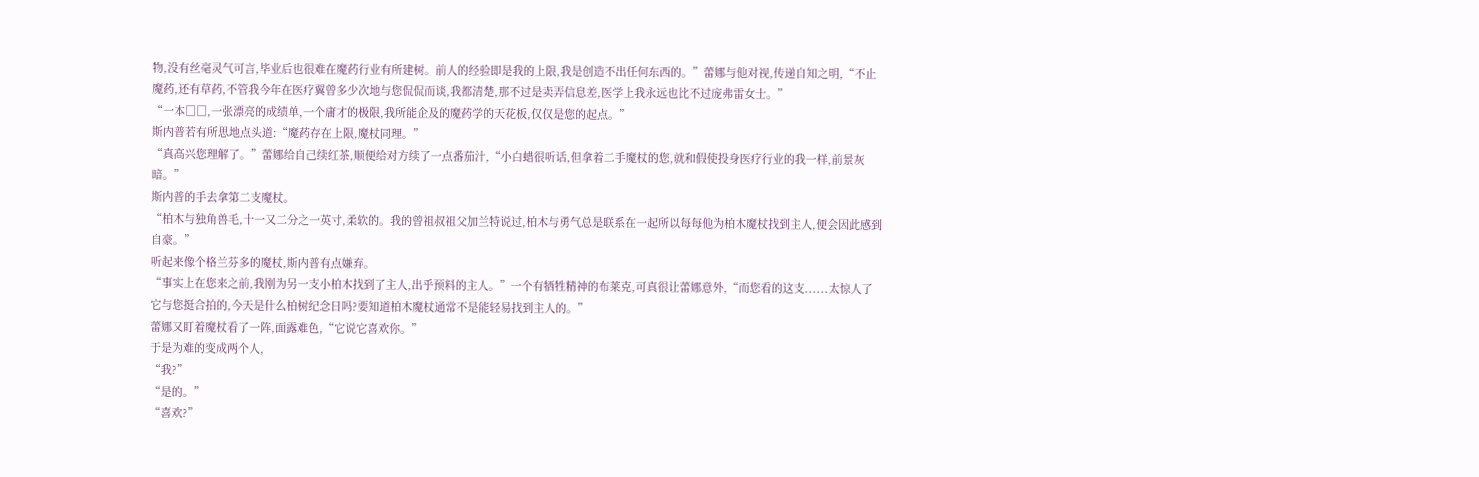物,没有丝毫灵气可言,毕业后也很难在魔药行业有所建树。前人的经验即是我的上限,我是创造不出任何东西的。”蕾娜与他对视,传递自知之明,“不止魔药,还有草药,不管我今年在医疗翼曾多少次地与您侃侃而谈,我都清楚,那不过是卖弄信息差,医学上我永远也比不过庞弗雷女士。”
“一本□□,一张漂亮的成绩单,一个庸才的极限,我所能企及的魔药学的天花板,仅仅是您的起点。”
斯内普若有所思地点头道:“魔药存在上限,魔杖同理。”
“真高兴您理解了。”蕾娜给自己续红茶,顺便给对方续了一点番茄汁,“小白蜡很听话,但拿着二手魔杖的您,就和假使投身医疗行业的我一样,前景灰暗。”
斯内普的手去拿第二支魔杖。
“柏木与独角兽毛,十一又二分之一英寸,柔软的。我的曾祖叔祖父加兰特说过,柏木与勇气总是联系在一起所以每每他为柏木魔杖找到主人,便会因此感到自豪。”
听起来像个格兰芬多的魔杖,斯内普有点嫌弃。
“事实上在您来之前,我刚为另一支小柏木找到了主人,出乎预料的主人。”一个有牺牲精神的布莱克,可真很让蕾娜意外,“而您看的这支......太惊人了它与您挺合拍的,今天是什么柏树纪念日吗?要知道柏木魔杖通常不是能轻易找到主人的。”
蕾娜又盯着魔杖看了一阵,面露难色,“它说它喜欢你。”
于是为难的变成两个人,
“我?”
“是的。”
“喜欢?”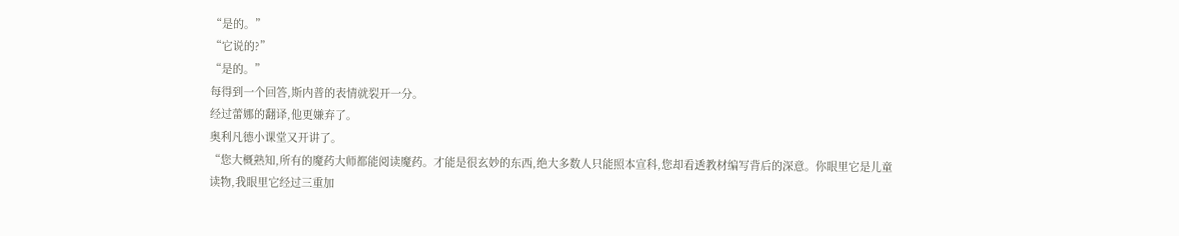“是的。”
“它说的?”
“是的。”
每得到一个回答,斯内普的表情就裂开一分。
经过蕾娜的翻译,他更嫌弃了。
奥利凡德小课堂又开讲了。
“您大概熟知,所有的魔药大师都能阅读魔药。才能是很玄妙的东西,绝大多数人只能照本宣科,您却看透教材编写背后的深意。你眼里它是儿童读物,我眼里它经过三重加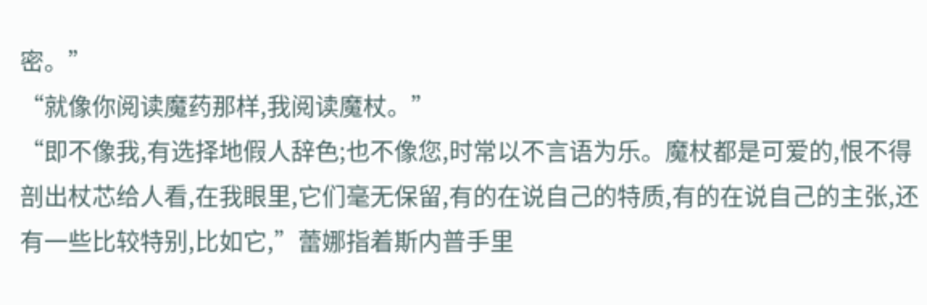密。”
“就像你阅读魔药那样,我阅读魔杖。”
“即不像我,有选择地假人辞色;也不像您,时常以不言语为乐。魔杖都是可爱的,恨不得剖出杖芯给人看,在我眼里,它们毫无保留,有的在说自己的特质,有的在说自己的主张,还有一些比较特别,比如它,”蕾娜指着斯内普手里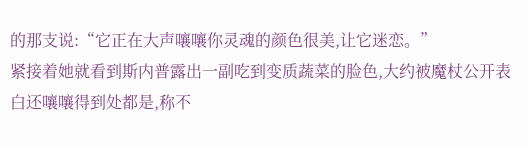的那支说:“它正在大声嚷嚷你灵魂的颜色很美,让它迷恋。”
紧接着她就看到斯内普露出一副吃到变质蔬菜的脸色,大约被魔杖公开表白还嚷嚷得到处都是,称不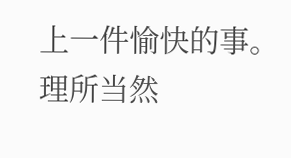上一件愉快的事。
理所当然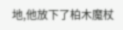地,他放下了柏木魔杖